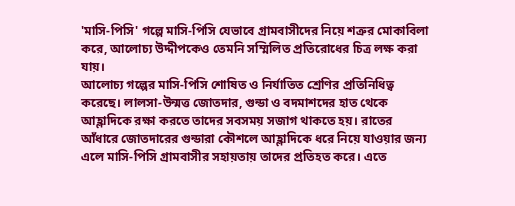'মাসি-পিসি' গল্পে মাসি-পিসি যেভাবে গ্রামবাসীদের নিয়ে শত্রুর মোকাবিলা করে, আলোচ্য উদ্দীপকেও তেমনি সম্মিলিত প্রতিরোধের চিত্র লক্ষ করা যায়।
আলোচ্য গল্পের মাসি-পিসি শোষিত ও নির্যাতিত শ্রেণির প্রতিনিধিত্ব করেছে। লালসা-উন্মত্ত জোতদার, গুন্ডা ও বদমাশদের হাত থেকে আহ্লাদিকে রক্ষা করতে তাদের সবসময় সজাগ থাকতে হয়। রাতের আঁধারে জোতদারের গুন্ডারা কৌশলে আহ্লাদিকে ধরে নিয়ে যাওয়ার জন্য এলে মাসি-পিসি গ্রামবাসীর সহায়তায় তাদের প্রতিহত করে। এতে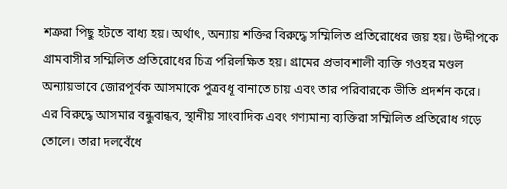শত্রুরা পিছু হটতে বাধ্য হয়। অর্থাৎ, অন্যায় শক্তির বিরুদ্ধে সম্মিলিত প্রতিরোধের জয় হয়। উদ্দীপকে গ্রামবাসীর সম্মিলিত প্রতিরোধের চিত্র পরিলক্ষিত হয়। গ্রামের প্রভাবশালী ব্যক্তি গওহর মণ্ডল অন্যায়ভাবে জোরপূর্বক আসমাকে পুত্রবধূ বানাতে চায় এবং তার পরিবারকে ভীতি প্রদর্শন করে। এর বিরুদ্ধে আসমার বন্ধুবান্ধব, স্থানীয় সাংবাদিক এবং গণ্যমান্য ব্যক্তিরা সম্মিলিত প্রতিরোধ গড়ে তোলে। তারা দলবেঁধে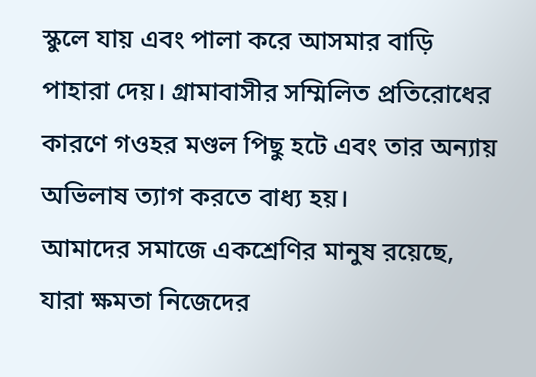স্কুলে যায় এবং পালা করে আসমার বাড়ি পাহারা দেয়। গ্রামাবাসীর সম্মিলিত প্রতিরোধের কারণে গওহর মণ্ডল পিছু হটে এবং তার অন্যায় অভিলাষ ত্যাগ করতে বাধ্য হয়।
আমাদের সমাজে একশ্রেণির মানুষ রয়েছে, যারা ক্ষমতা নিজেদের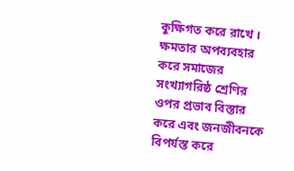কুক্ষিগত করে রাখে । ক্ষমতার অপব্যবহার করে সমাজের সংখ্যাগরিষ্ঠ শ্রেণির ওপর প্রভাব বিস্তার করে এবং জনজীবনকে বিপর্যস্ত করে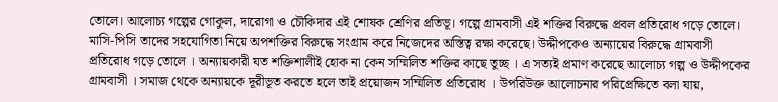তোলে। আলোচ্য গল্পের গোকুল, দারোগা ও চৌকিদার এই শোষক শ্রেণির প্রতিভূ। গল্পে গ্রামবাসী এই শক্তির বিরুদ্ধে প্রবল প্রতিরোধ গড়ে তোলে। মাসি-পিসি তাদের সহযোগিতা নিয়ে অপশক্তির বিরুদ্ধে সংগ্রাম করে নিজেদের অস্তিত্ব রক্ষা করেছে। উদ্দীপকেও অন্যায়ের বিরুদ্ধে গ্রামবাসী প্রতিরোধ গড়ে তোলে । অন্যায়কারী যত শক্তিশালীই হোক না কেন সম্মিলিত শক্তির কাছে তুচ্ছ । এ সত্যই প্রমাণ করেছে আলোচ্য গল্প ও উদ্দীপকের গ্রামবাসী । সমাজ থেকে অন্যায়কে দূরীভূত করতে হলে তাই প্রয়োজন সম্মিলিত প্রতিরোধ । উপরিউক্ত আলোচনার পরিপ্রেক্ষিতে বলা যায়,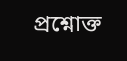প্রশ্নোক্ত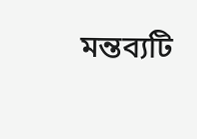মন্তব্যটি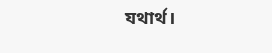যথার্থ।